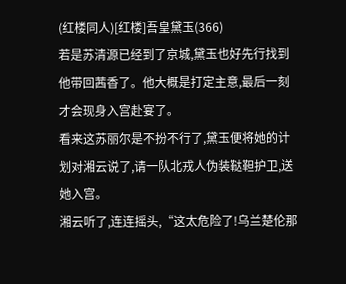(红楼同人)[红楼]吾皇黛玉(366)
若是苏清源已经到了京城,黛玉也好先行找到他带回茜香了。他大概是打定主意,最后一刻才会现身入宫赴宴了。
看来这苏丽尔是不扮不行了,黛玉便将她的计划对湘云说了,请一队北戎人伪装鞑靼护卫,送她入宫。
湘云听了,连连摇头,“这太危险了!乌兰楚伦那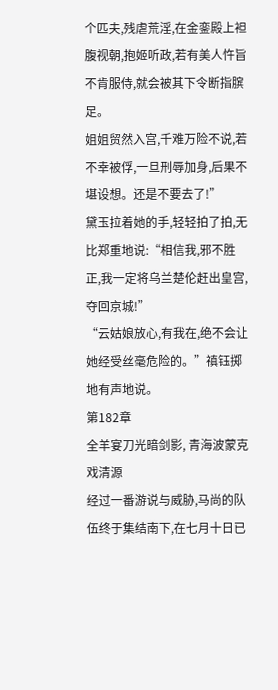个匹夫,残虐荒淫,在金銮殿上袒腹视朝,抱姬听政,若有美人忤旨不肯服侍,就会被其下令断指膑足。
姐姐贸然入宫,千难万险不说,若不幸被俘,一旦刑辱加身,后果不堪设想。还是不要去了!”
黛玉拉着她的手,轻轻拍了拍,无比郑重地说:“相信我,邪不胜正,我一定将乌兰楚伦赶出皇宫,夺回京城!”
“云姑娘放心,有我在,绝不会让她经受丝毫危险的。”禛钰掷地有声地说。
第182章
全羊宴刀光暗剑影, 青海波蒙克戏清源
经过一番游说与威胁,马尚的队伍终于集结南下,在七月十日已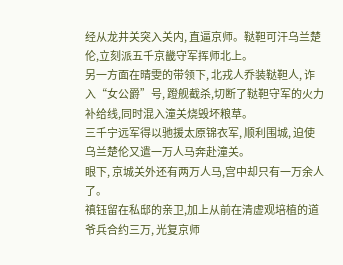经从龙井关突入关内, 直逼京师。鞑靼可汗乌兰楚伦,立刻派五千京畿守军挥师北上。
另一方面在晴雯的带领下, 北戎人乔装鞑靼人, 诈入“女公爵”号, 蹬舰截杀,切断了鞑靼守军的火力补给线,同时混入潼关烧毁坏粮草。
三千宁远军得以驰援太原锦衣军, 顺利围城, 迫使乌兰楚伦又遣一万人马奔赴潼关。
眼下, 京城关外还有两万人马,宫中却只有一万余人了。
禛钰留在私邸的亲卫,加上从前在清虚观培植的道爷兵合约三万, 光复京师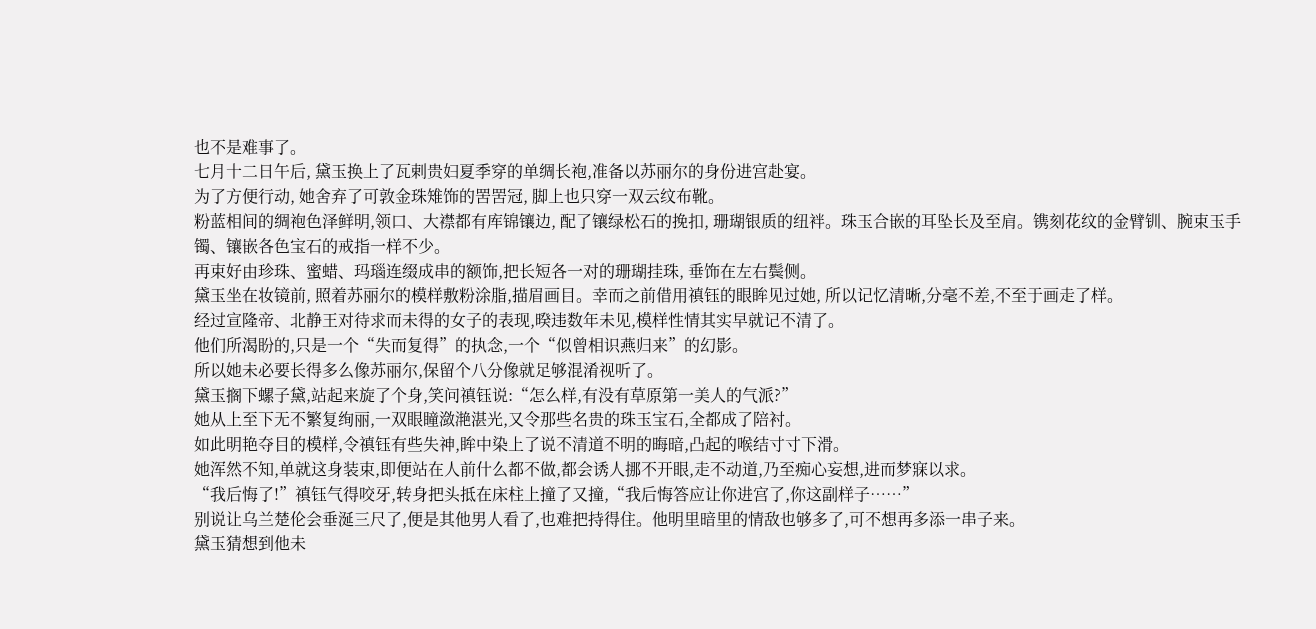也不是难事了。
七月十二日午后, 黛玉换上了瓦剌贵妇夏季穿的单绸长袍,准备以苏丽尔的身份进宫赴宴。
为了方便行动, 她舍弃了可敦金珠雉饰的罟罟冠, 脚上也只穿一双云纹布靴。
粉蓝相间的绸袍色泽鲜明,领口、大襟都有库锦镶边, 配了镶绿松石的挽扣, 珊瑚银质的纽袢。珠玉合嵌的耳坠长及至肩。镌刻花纹的金臂钏、腕束玉手镯、镶嵌各色宝石的戒指一样不少。
再束好由珍珠、蜜蜡、玛瑙连缀成串的额饰,把长短各一对的珊瑚挂珠, 垂饰在左右鬓侧。
黛玉坐在妆镜前, 照着苏丽尔的模样敷粉涂脂,描眉画目。幸而之前借用禛钰的眼眸见过她, 所以记忆清晰,分毫不差,不至于画走了样。
经过宣隆帝、北静王对待求而未得的女子的表现,暌违数年未见,模样性情其实早就记不清了。
他们所渴盼的,只是一个“失而复得”的执念,一个“似曾相识燕归来”的幻影。
所以她未必要长得多么像苏丽尔,保留个八分像就足够混淆视听了。
黛玉搁下螺子黛,站起来旋了个身,笑问禛钰说:“怎么样,有没有草原第一美人的气派?”
她从上至下无不繁复绚丽,一双眼瞳潋滟湛光,又令那些名贵的珠玉宝石,全都成了陪衬。
如此明艳夺目的模样,令禛钰有些失神,眸中染上了说不清道不明的晦暗,凸起的喉结寸寸下滑。
她浑然不知,单就这身装束,即便站在人前什么都不做,都会诱人挪不开眼,走不动道,乃至痴心妄想,进而梦寐以求。
“我后悔了!”禛钰气得咬牙,转身把头抵在床柱上撞了又撞,“我后悔答应让你进宫了,你这副样子……”
别说让乌兰楚伦会垂涎三尺了,便是其他男人看了,也难把持得住。他明里暗里的情敌也够多了,可不想再多添一串子来。
黛玉猜想到他未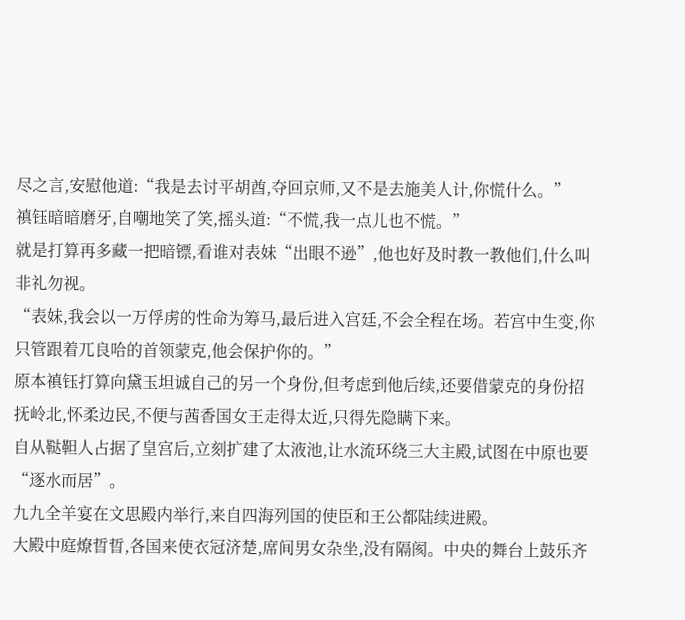尽之言,安慰他道:“我是去讨平胡酋,夺回京师,又不是去施美人计,你慌什么。”
禛钰暗暗磨牙,自嘲地笑了笑,摇头道:“不慌,我一点儿也不慌。”
就是打算再多藏一把暗镖,看谁对表妹“出眼不逊”,他也好及时教一教他们,什么叫非礼勿视。
“表妹,我会以一万俘虏的性命为筹马,最后进入宫廷,不会全程在场。若宫中生变,你只管跟着兀良哈的首领蒙克,他会保护你的。”
原本禛钰打算向黛玉坦诚自己的另一个身份,但考虑到他后续,还要借蒙克的身份招抚岭北,怀柔边民,不便与茜香国女王走得太近,只得先隐瞒下来。
自从鞑靼人占据了皇宫后,立刻扩建了太液池,让水流环绕三大主殿,试图在中原也要“逐水而居”。
九九全羊宴在文思殿内举行,来自四海列国的使臣和王公都陆续进殿。
大殿中庭燎晢晢,各国来使衣冠济楚,席间男女杂坐,没有隔阂。中央的舞台上鼓乐齐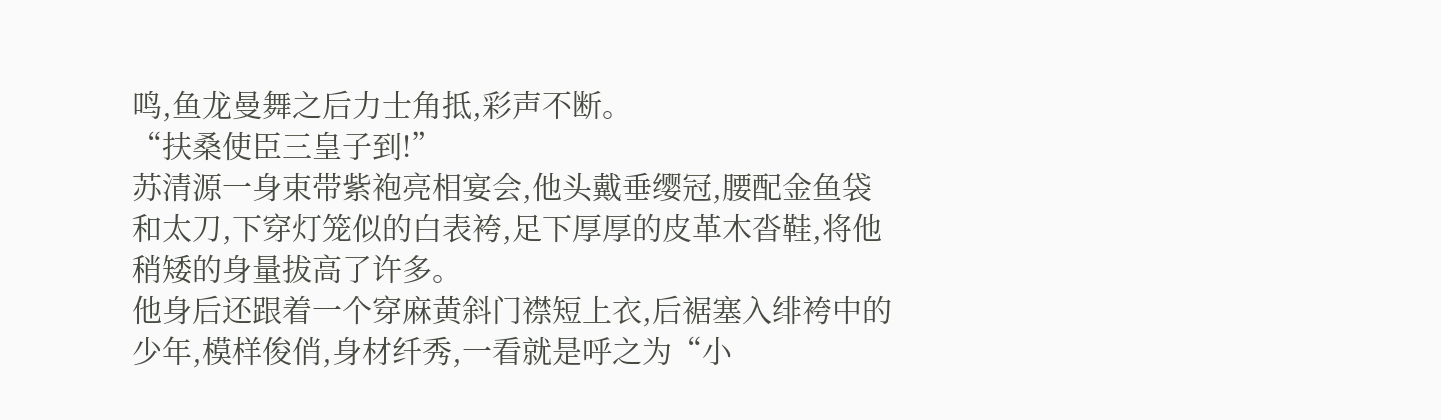鸣,鱼龙曼舞之后力士角抵,彩声不断。
“扶桑使臣三皇子到!”
苏清源一身束带紫袍亮相宴会,他头戴垂缨冠,腰配金鱼袋和太刀,下穿灯笼似的白表袴,足下厚厚的皮革木沓鞋,将他稍矮的身量拔高了许多。
他身后还跟着一个穿麻黄斜门襟短上衣,后裾塞入绯袴中的少年,模样俊俏,身材纤秀,一看就是呼之为“小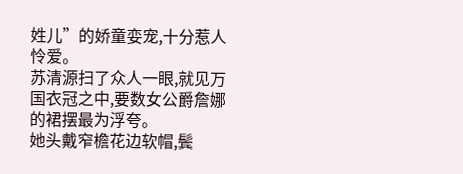姓儿”的娇童娈宠,十分惹人怜爱。
苏清源扫了众人一眼,就见万国衣冠之中,要数女公爵詹娜的裙摆最为浮夸。
她头戴窄檐花边软帽,鬓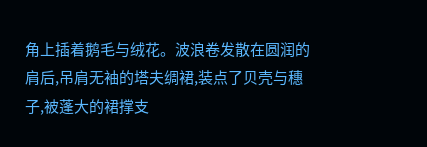角上插着鹅毛与绒花。波浪卷发散在圆润的肩后,吊肩无袖的塔夫绸裙,装点了贝壳与穗子,被蓬大的裙撑支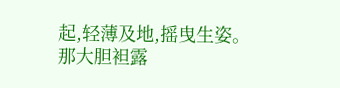起,轻薄及地,摇曳生姿。
那大胆袒露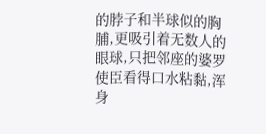的脖子和半球似的胸脯,更吸引着无数人的眼球,只把邻座的婆罗使臣看得口水粘黏,浑身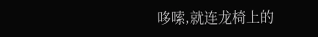哆嗦,就连龙椅上的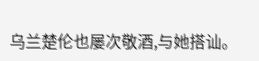乌兰楚伦也屡次敬酒,与她搭讪。